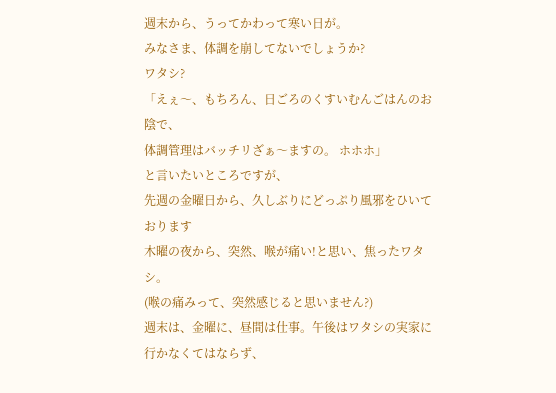週末から、うってかわって寒い日が。
みなさま、体調を崩してないでしょうか?
ワタシ?
「えぇ〜、もちろん、日ごろのくすいむんごはんのお陰で、
体調管理はバッチリざぁ〜ますの。 ホホホ」
と言いたいところですが、
先週の金曜日から、久しぶりにどっぷり風邪をひいております
木曜の夜から、突然、喉が痛い!と思い、焦ったワタシ。
(喉の痛みって、突然感じると思いません?)
週末は、金曜に、昼間は仕事。午後はワタシの実家に行かなくてはならず、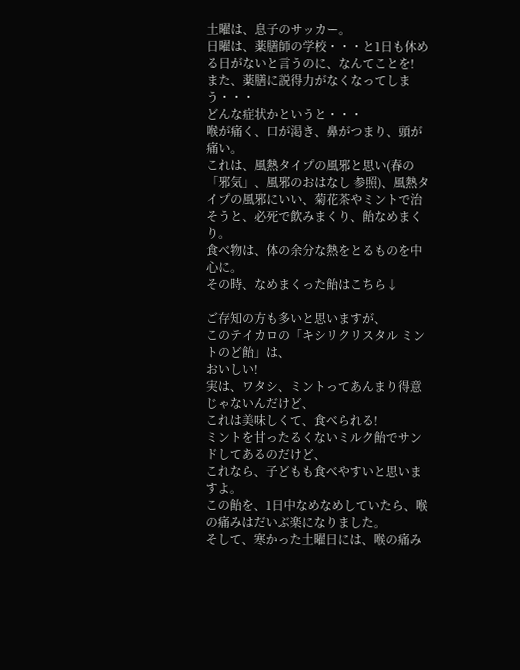土曜は、息子のサッカー。
日曜は、薬膳師の学校・・・と1日も休める日がないと言うのに、なんてことを!
また、薬膳に説得力がなくなってしまう・・・
どんな症状かというと・・・
喉が痛く、口が渇き、鼻がつまり、頭が痛い。
これは、風熱タイプの風邪と思い(春の「邪気」、風邪のおはなし 参照)、風熱タイプの風邪にいい、菊花茶やミントで治そうと、必死で飲みまくり、飴なめまくり。
食べ物は、体の余分な熱をとるものを中心に。
その時、なめまくった飴はこちら↓

ご存知の方も多いと思いますが、
このテイカロの「キシリクリスタル ミントのど飴」は、
おいしい!
実は、ワタシ、ミントってあんまり得意じゃないんだけど、
これは美味しくて、食べられる!
ミントを甘ったるくないミルク飴でサンドしてあるのだけど、
これなら、子どもも食べやすいと思いますよ。
この飴を、1日中なめなめしていたら、喉の痛みはだいぶ楽になりました。
そして、寒かった土曜日には、喉の痛み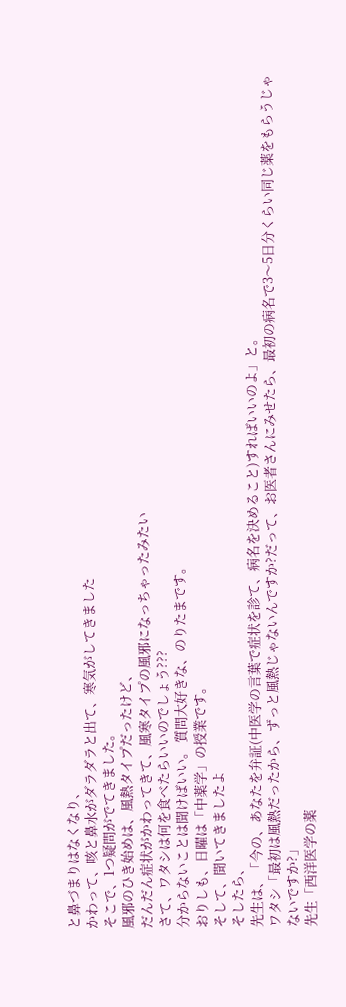と鼻づまりはなくなり、
かわって、咳と鼻水がダラダラと出て、寒気がしてきました
そこで、1つ疑問がでてきました。
風邪のひき始めは、風熱タイプだったけど、
だんだん症状がかわってきて、風寒タイプの風邪になっちゃったみたい
さて、ワタシは何を食べたらいいのでしょう???
分からないことは聞けばいい。 質問大好きな、のりたまです。
おりしも、日曜は「中薬学」の授業です。
そして、聞いてきましたよ
そしたら、
先生は、「今の、あなたを弁証(中医学の言葉で症状を診て、病名を決めること)すればいいのよ」と。
ワタシ「最初は風熱だったから、ずっと風熱じゃないんですか?だって、お医者さんにみせたら、最初の病名で3〜5日分くらい同じ薬をもらうじゃないですか?」
先生「西洋医学の薬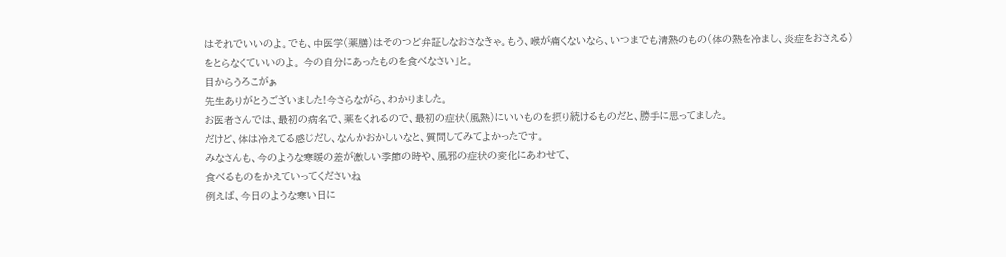はそれでいいのよ。でも、中医学(薬膳)はそのつど弁証しなおさなきゃ。もう、喉が痛くないなら、いつまでも清熱のもの(体の熱を冷まし、炎症をおさえる)をとらなくていいのよ。 今の自分にあったものを食べなさい」と。
目からうろこがぁ
先生ありがとうございました!今さらながら、わかりました。
お医者さんでは、最初の病名で、薬をくれるので、最初の症状(風熱)にいいものを摂り続けるものだと、勝手に思ってました。
だけど、体は冷えてる感じだし、なんかおかしいなと、質問してみてよかったです。
みなさんも、今のような寒暖の差が激しい季節の時や、風邪の症状の変化にあわせて、
食べるものをかえていってくださいね
例えば、今日のような寒い日に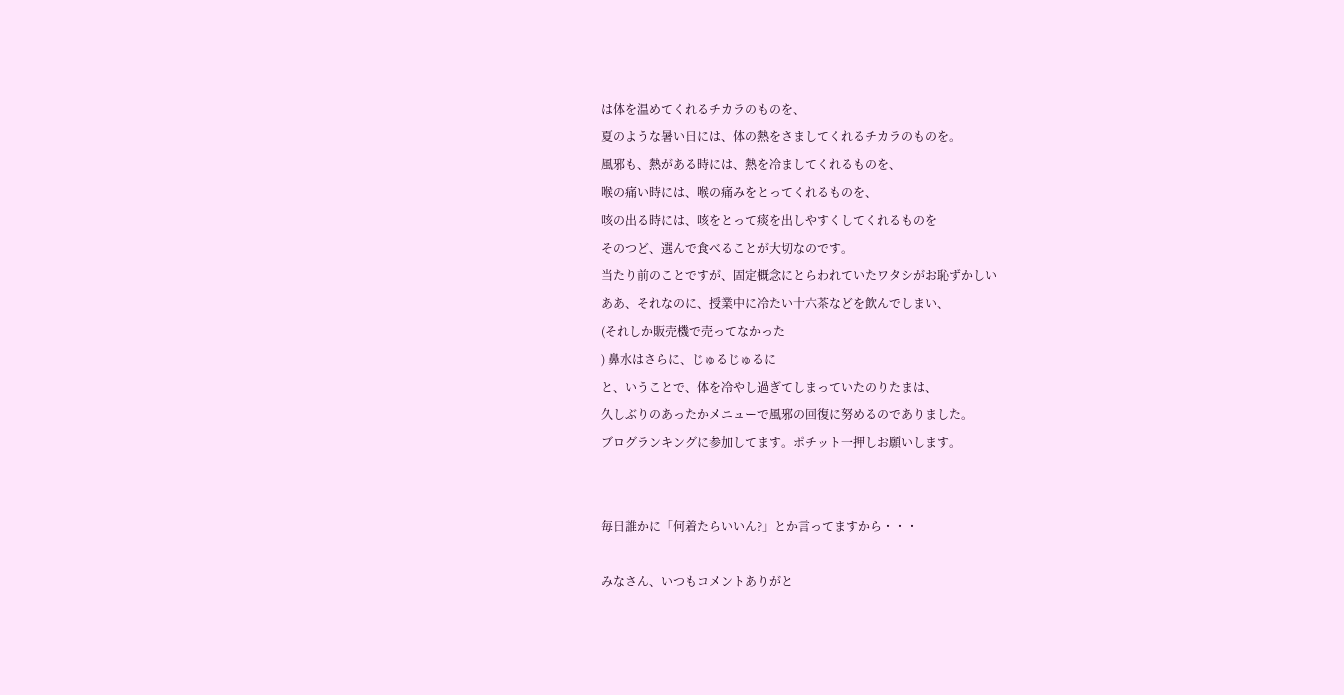は体を温めてくれるチカラのものを、
夏のような暑い日には、体の熱をさましてくれるチカラのものを。
風邪も、熱がある時には、熱を冷ましてくれるものを、
喉の痛い時には、喉の痛みをとってくれるものを、
咳の出る時には、咳をとって痰を出しやすくしてくれるものを
そのつど、選んで食べることが大切なのです。
当たり前のことですが、固定概念にとらわれていたワタシがお恥ずかしい
ああ、それなのに、授業中に冷たい十六茶などを飲んでしまい、
(それしか販売機で売ってなかった
) 鼻水はさらに、じゅるじゅるに
と、いうことで、体を冷やし過ぎてしまっていたのりたまは、
久しぶりのあったかメニューで風邪の回復に努めるのでありました。
ブログランキングに参加してます。ポチット一押しお願いします。


毎日誰かに「何着たらいいん?」とか言ってますから・・・

みなさん、いつもコメントありがと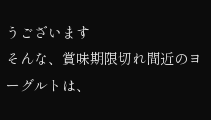うございます
そんな、賞味期限切れ間近のヨーグルトは、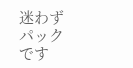迷わずパックです